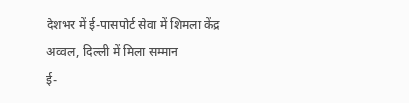देशभर में ई-पासपोर्ट सेवा में शिमला केंद्र अव्वल, दिल्ली में मिला सम्मान
ई-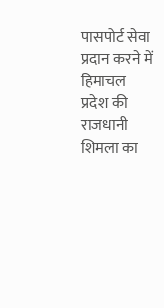पासपोर्ट सेवा प्रदान करने में हिमाचल प्रदेश की राजधानी शिमला का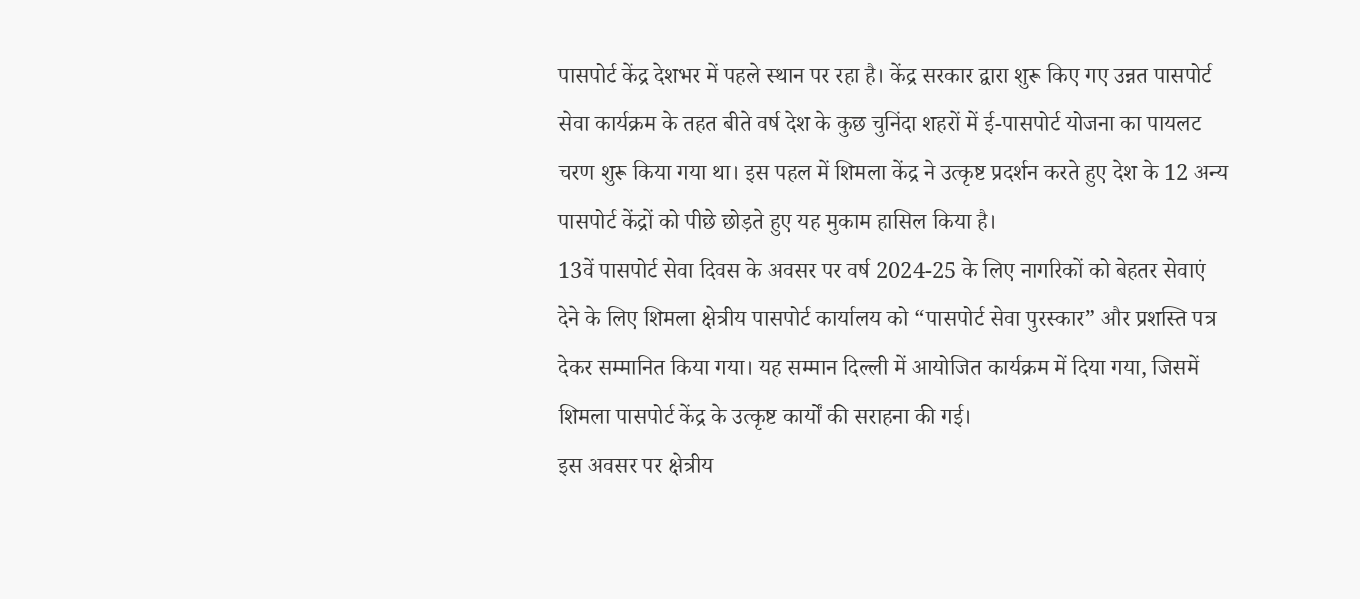पासपोर्ट केंद्र देशभर में पहले स्थान पर रहा है। केंद्र सरकार द्वारा शुरू किए गए उन्नत पासपोर्ट सेवा कार्यक्रम के तहत बीते वर्ष देश के कुछ चुनिंदा शहरों में ई-पासपोर्ट योजना का पायलट चरण शुरू किया गया था। इस पहल में शिमला केंद्र ने उत्कृष्ट प्रदर्शन करते हुए देश के 12 अन्य पासपोर्ट केंद्रों को पीछे छोड़ते हुए यह मुकाम हासिल किया है।
13वें पासपोर्ट सेवा दिवस के अवसर पर वर्ष 2024-25 के लिए नागरिकों को बेहतर सेवाएं देने के लिए शिमला क्षेत्रीय पासपोर्ट कार्यालय को “पासपोर्ट सेवा पुरस्कार” और प्रशस्ति पत्र देकर सम्मानित किया गया। यह सम्मान दिल्ली में आयोजित कार्यक्रम में दिया गया, जिसमें शिमला पासपोर्ट केंद्र के उत्कृष्ट कार्यों की सराहना की गई।
इस अवसर पर क्षेत्रीय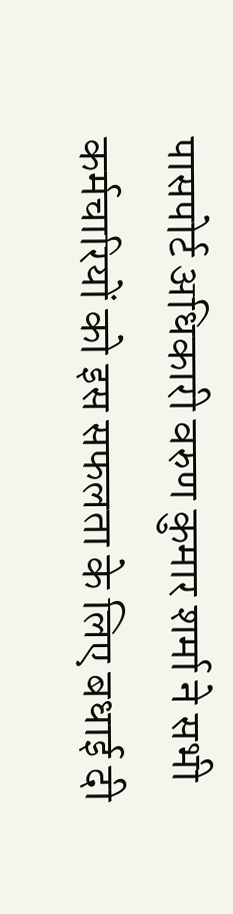पासपोर्ट अधिकारी वरुण कुमार शर्मा ने सभी कर्मचारियों को इस सफलता के लिए बधाई दी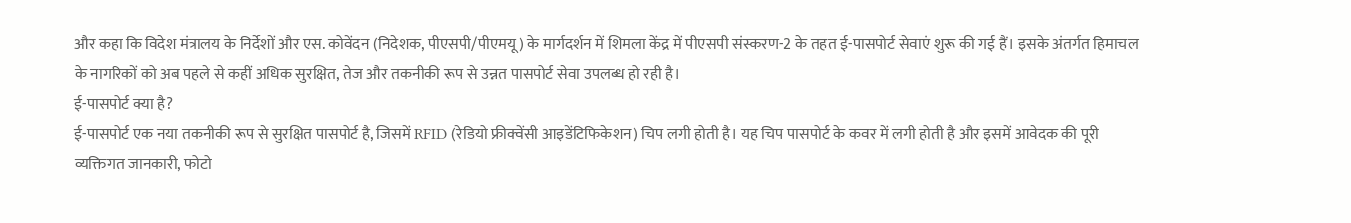और कहा कि विदेश मंत्रालय के निर्देशों और एस. कोवेंदन (निदेशक, पीएसपी/पीएमयू) के मार्गदर्शन में शिमला केंद्र में पीएसपी संस्करण-2 के तहत ई-पासपोर्ट सेवाएं शुरू की गई हैं। इसके अंतर्गत हिमाचल के नागरिकों को अब पहले से कहीं अधिक सुरक्षित, तेज और तकनीकी रूप से उन्नत पासपोर्ट सेवा उपलब्ध हो रही है।
ई-पासपोर्ट क्या है?
ई-पासपोर्ट एक नया तकनीकी रूप से सुरक्षित पासपोर्ट है, जिसमें RFID (रेडियो फ्रीक्वेंसी आइडेंटिफिकेशन) चिप लगी होती है। यह चिप पासपोर्ट के कवर में लगी होती है और इसमें आवेदक की पूरी व्यक्तिगत जानकारी, फोटो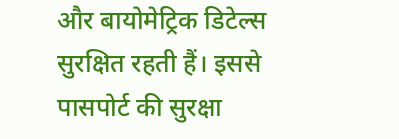और बायोमेट्रिक डिटेल्स सुरक्षित रहती हैं। इससे पासपोर्ट की सुरक्षा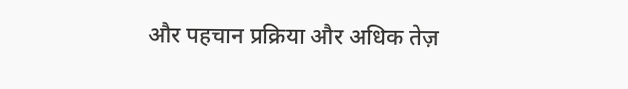और पहचान प्रक्रिया और अधिक तेज़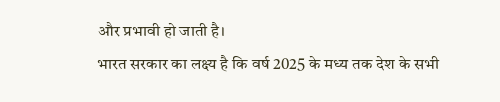और प्रभावी हो जाती है।
भारत सरकार का लक्ष्य है कि वर्ष 2025 के मध्य तक देश के सभी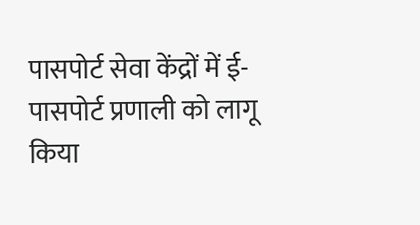पासपोर्ट सेवा केंद्रों में ई-पासपोर्ट प्रणाली को लागू किया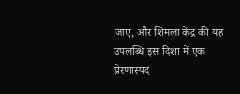जाए, और शिमला केंद्र की यह उपलब्धि इस दिशा में एक प्रेरणास्पद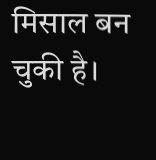मिसाल बन चुकी है।